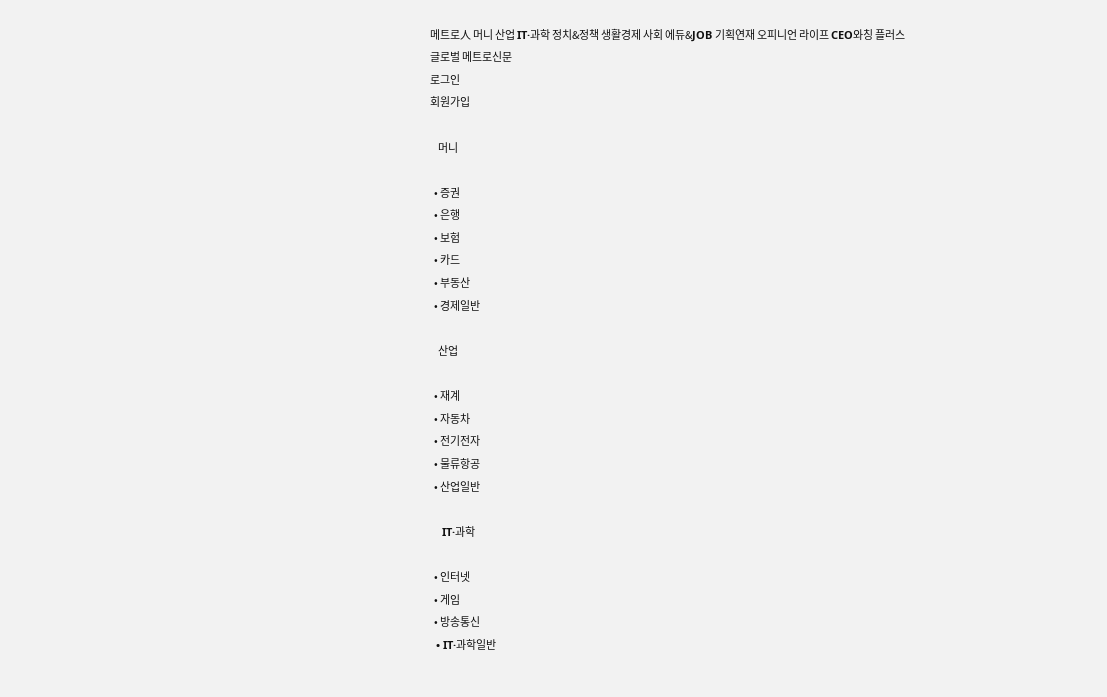메트로人 머니 산업 IT·과학 정치&정책 생활경제 사회 에듀&JOB 기획연재 오피니언 라이프 CEO와칭 플러스
글로벌 메트로신문
로그인
회원가입

    머니

  • 증권
  • 은행
  • 보험
  • 카드
  • 부동산
  • 경제일반

    산업

  • 재계
  • 자동차
  • 전기전자
  • 물류항공
  • 산업일반

    IT·과학

  • 인터넷
  • 게임
  • 방송통신
  • IT·과학일반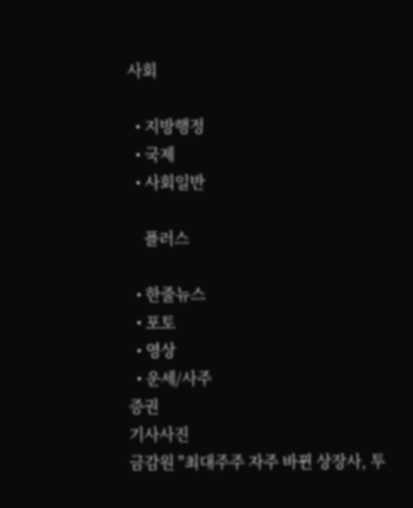사회

  • 지방행정
  • 국제
  • 사회일반

    플러스

  • 한줄뉴스
  • 포토
  • 영상
  • 운세/사주
증권
기사사진
금감원 "최대주주 자주 바뀐 상장사, 투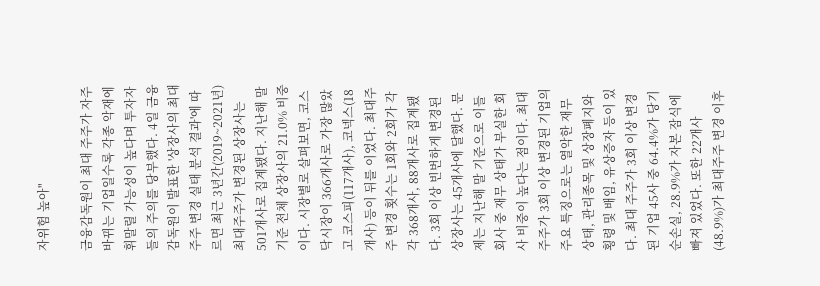자위험 높아"

금융감독원이 최대 주주가 자주 바뀌는 기업일수록 각종 악재에 휘말릴 가능성이 높다며 투자자들의 주의를 당부했다. 4일 금융감독원이 발표한 '상장사의 최대주주 변경 실태 분석 결과'에 따르면 최근 3년간(2019~2021년) 최대주주가 변경된 상장사는 501개사로 집계됐다. 지난해 말 기준 전체 상장사의 21.0% 비중이다. 시장별로 살펴보면, 코스닥시장이 366개사로 가장 많았고 코스피(117개사), 코넥스(18개사) 등이 뒤를 이었다. 최대주주 변경 횟수는 1회와 2회가 각각 368개사, 88개사로 집계됐다. 3회 이상 빈번하게 변경된 상장사는 45개사에 달했다. 문제는 지난해 말 기준으로 이들 회사 중 재무 상태가 부실한 회사 비중이 높다는 점이다. 최대 주주가 3회 이상 변경된 기업의 주요 특징으로는 열악한 재무 상태, 관리종목 및 상장폐지와 횡령 및 배임, 유상증자 등이 있다. 최대 주주가 3회 이상 변경된 기업 45사 중 64.4%가 당기순손실, 28.9%가 자본 잠식에 빠져 있었다. 또한 22개사(48.9%)가 최대주주 변경 이후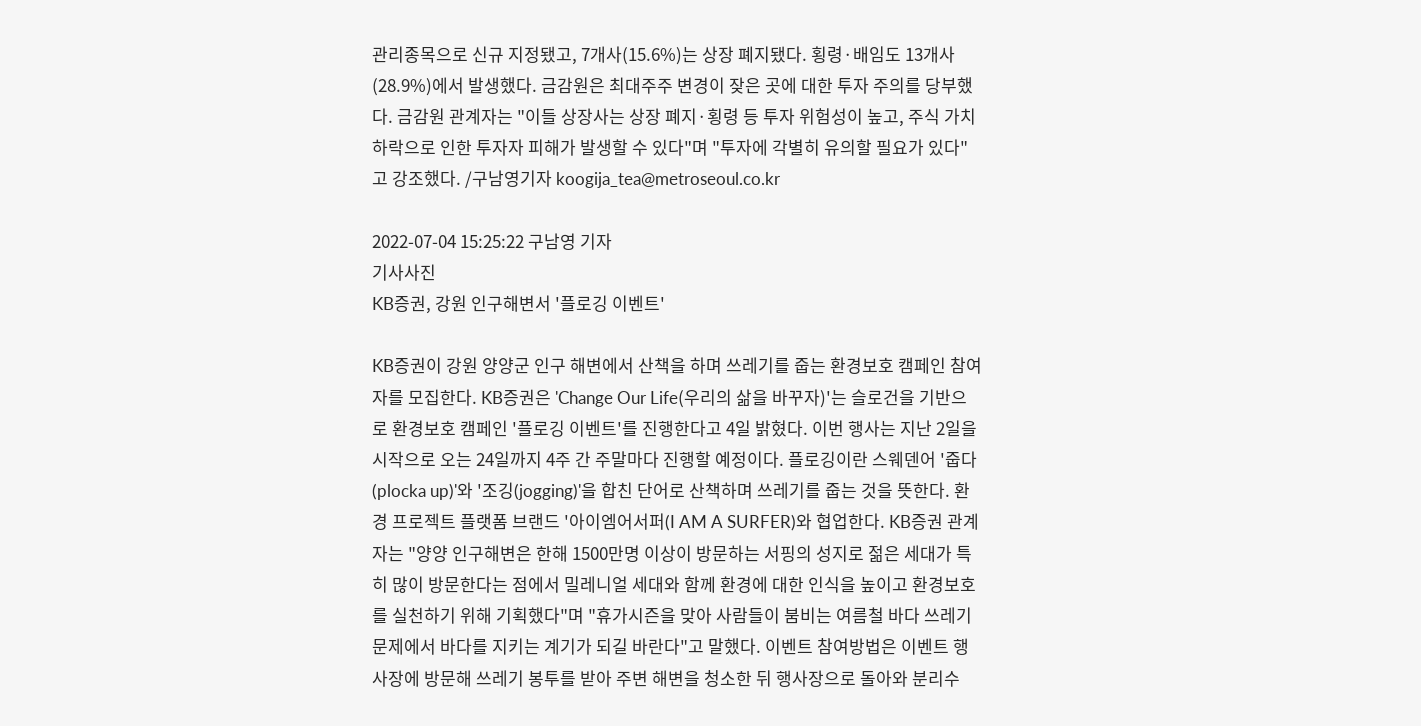관리종목으로 신규 지정됐고, 7개사(15.6%)는 상장 폐지됐다. 횡령·배임도 13개사(28.9%)에서 발생했다. 금감원은 최대주주 변경이 잦은 곳에 대한 투자 주의를 당부했다. 금감원 관계자는 "이들 상장사는 상장 폐지·횡령 등 투자 위험성이 높고, 주식 가치 하락으로 인한 투자자 피해가 발생할 수 있다"며 "투자에 각별히 유의할 필요가 있다"고 강조했다. /구남영기자 koogija_tea@metroseoul.co.kr

2022-07-04 15:25:22 구남영 기자
기사사진
KB증권, 강원 인구해변서 '플로깅 이벤트'

KB증권이 강원 양양군 인구 해변에서 산책을 하며 쓰레기를 줍는 환경보호 캠페인 참여자를 모집한다. KB증권은 'Change Our Life(우리의 삶을 바꾸자)'는 슬로건을 기반으로 환경보호 캠페인 '플로깅 이벤트'를 진행한다고 4일 밝혔다. 이번 행사는 지난 2일을 시작으로 오는 24일까지 4주 간 주말마다 진행할 예정이다. 플로깅이란 스웨덴어 '줍다(plocka up)'와 '조깅(jogging)'을 합친 단어로 산책하며 쓰레기를 줍는 것을 뜻한다. 환경 프로젝트 플랫폼 브랜드 '아이엠어서퍼(I AM A SURFER)와 협업한다. KB증권 관계자는 "양양 인구해변은 한해 1500만명 이상이 방문하는 서핑의 성지로 젊은 세대가 특히 많이 방문한다는 점에서 밀레니얼 세대와 함께 환경에 대한 인식을 높이고 환경보호를 실천하기 위해 기획했다"며 "휴가시즌을 맞아 사람들이 붐비는 여름철 바다 쓰레기 문제에서 바다를 지키는 계기가 되길 바란다"고 말했다. 이벤트 참여방법은 이벤트 행사장에 방문해 쓰레기 봉투를 받아 주변 해변을 청소한 뒤 행사장으로 돌아와 분리수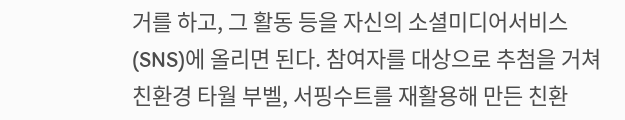거를 하고, 그 활동 등을 자신의 소셜미디어서비스(SNS)에 올리면 된다. 참여자를 대상으로 추첨을 거쳐 친환경 타월 부벨, 서핑수트를 재활용해 만든 친환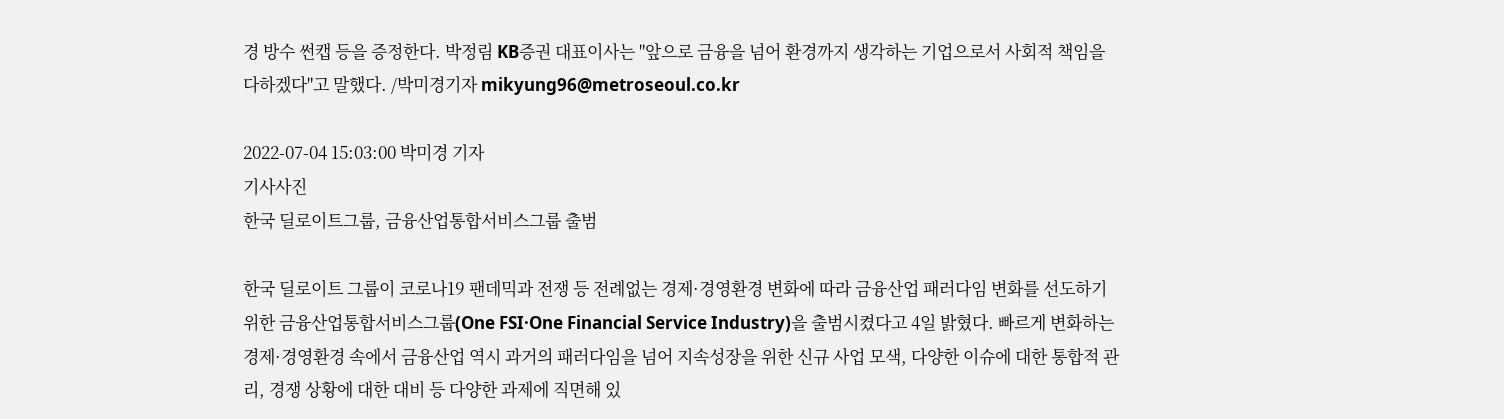경 방수 썬캡 등을 증정한다. 박정림 KB증권 대표이사는 "앞으로 금융을 넘어 환경까지 생각하는 기업으로서 사회적 책임을 다하겠다"고 말했다. /박미경기자 mikyung96@metroseoul.co.kr

2022-07-04 15:03:00 박미경 기자
기사사진
한국 딜로이트그룹, 금융산업통합서비스그룹 출범

한국 딜로이트 그룹이 코로나19 팬데믹과 전쟁 등 전례없는 경제·경영환경 변화에 따라 금융산업 패러다임 변화를 선도하기 위한 금융산업통합서비스그룹(One FSI·One Financial Service Industry)을 출범시켰다고 4일 밝혔다. 빠르게 변화하는 경제·경영환경 속에서 금융산업 역시 과거의 패러다임을 넘어 지속성장을 위한 신규 사업 모색, 다양한 이슈에 대한 통합적 관리, 경쟁 상황에 대한 대비 등 다양한 과제에 직면해 있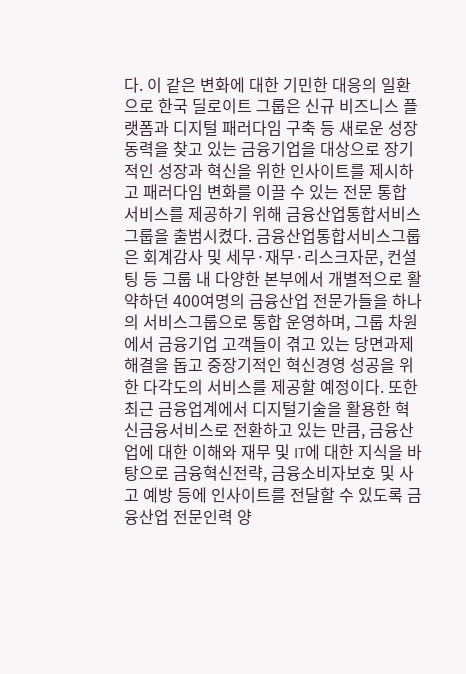다. 이 같은 변화에 대한 기민한 대응의 일환으로 한국 딜로이트 그룹은 신규 비즈니스 플랫폼과 디지털 패러다임 구축 등 새로운 성장동력을 찾고 있는 금융기업을 대상으로 장기적인 성장과 혁신을 위한 인사이트를 제시하고 패러다임 변화를 이끌 수 있는 전문 통합 서비스를 제공하기 위해 금융산업통합서비스그룹을 출범시켰다. 금융산업통합서비스그룹은 회계감사 및 세무·재무·리스크자문, 컨설팅 등 그룹 내 다양한 본부에서 개별적으로 활약하던 400여명의 금융산업 전문가들을 하나의 서비스그룹으로 통합 운영하며, 그룹 차원에서 금융기업 고객들이 겪고 있는 당면과제 해결을 돕고 중장기적인 혁신경영 성공을 위한 다각도의 서비스를 제공할 예정이다. 또한 최근 금융업계에서 디지털기술을 활용한 혁신금융서비스로 전환하고 있는 만큼, 금융산업에 대한 이해와 재무 및 IT에 대한 지식을 바탕으로 금융혁신전략, 금융소비자보호 및 사고 예방 등에 인사이트를 전달할 수 있도록 금융산업 전문인력 양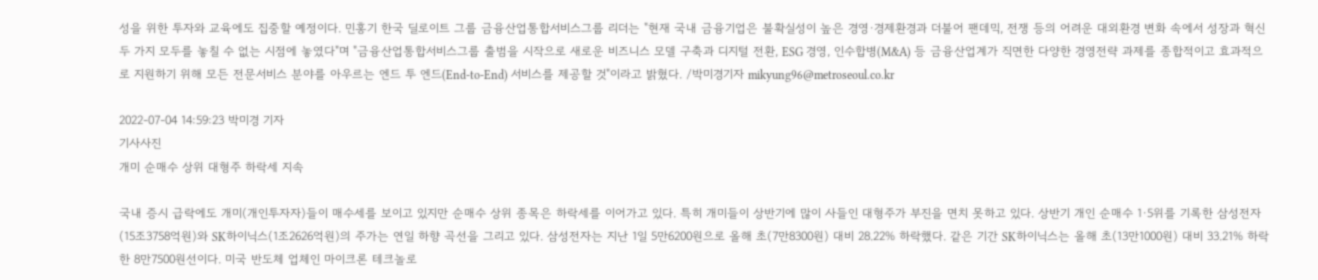성을 위한 투자와 교육에도 집중할 예정이다. 민홍기 한국 딜로이트 그룹 금융산업통합서비스그룹 리더는 "현재 국내 금융기업은 불확실성이 높은 경영·경제환경과 더불어 팬데믹, 전쟁 등의 어려운 대외환경 변화 속에서 성장과 혁신 두 가지 모두를 놓칠 수 없는 시점에 놓였다"며 "금융산업통합서비스그룹 출범을 시작으로 새로운 비즈니스 모델 구축과 디지털 전환, ESG 경영, 인수합병(M&A) 등 금융산업계가 직면한 다양한 경영전략 과제를 종합적이고 효과적으로 지원하기 위해 모든 전문서비스 분야를 아우르는 엔드 투 엔드(End-to-End) 서비스를 제공할 것"이라고 밝혔다. /박미경기자 mikyung96@metroseoul.co.kr

2022-07-04 14:59:23 박미경 기자
기사사진
개미 순매수 상위 대형주 하락세 지속

국내 증시 급락에도 개미(개인투자자)들이 매수세를 보이고 있지만 순매수 상위 종목은 하락세를 이어가고 있다. 특히 개미들이 상반기에 많이 사들인 대형주가 부진을 면치 못하고 있다. 상반기 개인 순매수 1·5위를 기록한 삼성전자(15조3758억원)와 SK하이닉스(1조2626억원)의 주가는 연일 하향 곡선을 그리고 있다. 삼성전자는 지난 1일 5만6200원으로 올해 초(7만8300원) 대비 28.22% 하락했다. 같은 기간 SK하이닉스는 올해 초(13만1000원) 대비 33.21% 하락한 8만7500원선이다. 미국 반도체 업체인 마이크론 테크놀로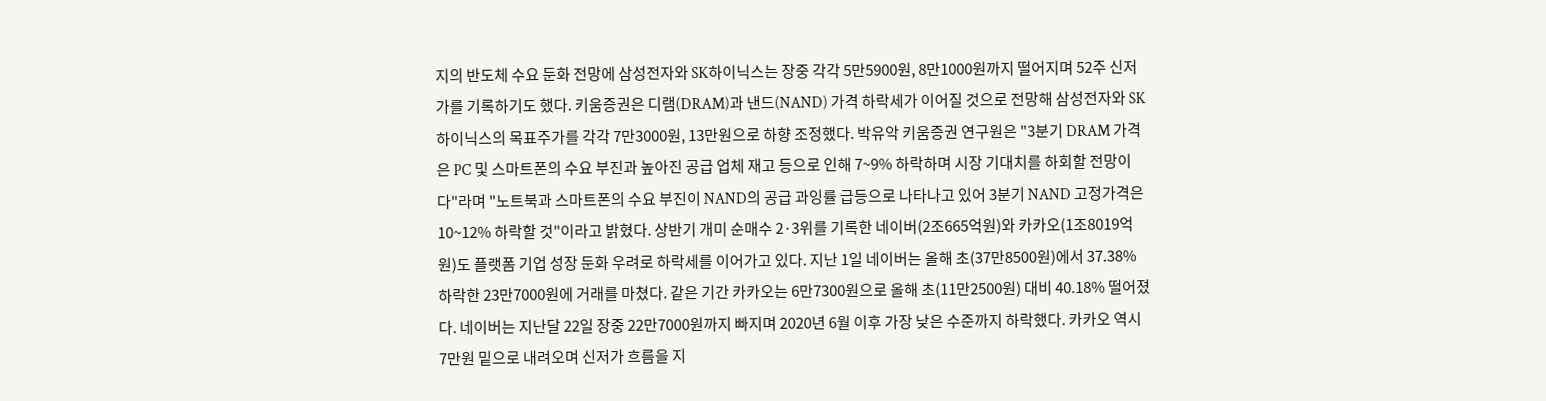지의 반도체 수요 둔화 전망에 삼성전자와 SK하이닉스는 장중 각각 5만5900원, 8만1000원까지 떨어지며 52주 신저가를 기록하기도 했다. 키움증권은 디램(DRAM)과 낸드(NAND) 가격 하락세가 이어질 것으로 전망해 삼성전자와 SK하이닉스의 목표주가를 각각 7만3000원, 13만원으로 하향 조정했다. 박유악 키움증권 연구원은 "3분기 DRAM 가격은 PC 및 스마트폰의 수요 부진과 높아진 공급 업체 재고 등으로 인해 7~9% 하락하며 시장 기대치를 하회할 전망이다"라며 "노트북과 스마트폰의 수요 부진이 NAND의 공급 과잉률 급등으로 나타나고 있어 3분기 NAND 고정가격은 10~12% 하락할 것"이라고 밝혔다. 상반기 개미 순매수 2·3위를 기록한 네이버(2조665억원)와 카카오(1조8019억원)도 플랫폼 기업 성장 둔화 우려로 하락세를 이어가고 있다. 지난 1일 네이버는 올해 초(37만8500원)에서 37.38% 하락한 23만7000원에 거래를 마쳤다. 같은 기간 카카오는 6만7300원으로 올해 초(11만2500원) 대비 40.18% 떨어졌다. 네이버는 지난달 22일 장중 22만7000원까지 빠지며 2020년 6월 이후 가장 낮은 수준까지 하락했다. 카카오 역시 7만원 밑으로 내려오며 신저가 흐름을 지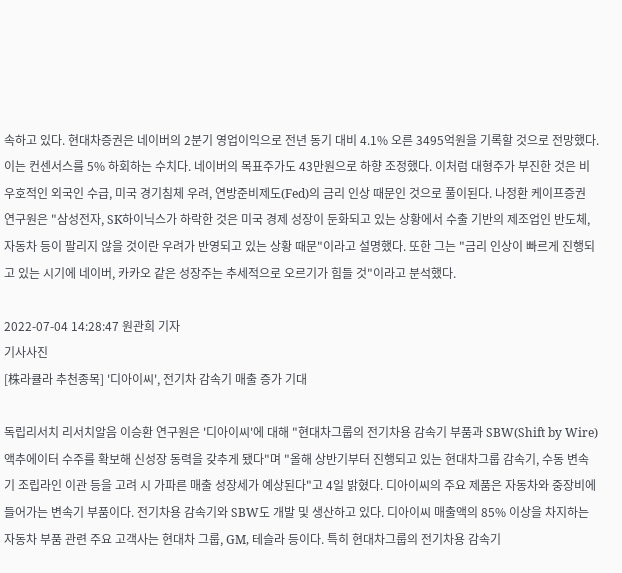속하고 있다. 현대차증권은 네이버의 2분기 영업이익으로 전년 동기 대비 4.1% 오른 3495억원을 기록할 것으로 전망했다. 이는 컨센서스를 5% 하회하는 수치다. 네이버의 목표주가도 43만원으로 하향 조정했다. 이처럼 대형주가 부진한 것은 비우호적인 외국인 수급, 미국 경기침체 우려, 연방준비제도(Fed)의 금리 인상 때문인 것으로 풀이된다. 나정환 케이프증권 연구원은 "삼성전자, SK하이닉스가 하락한 것은 미국 경제 성장이 둔화되고 있는 상황에서 수출 기반의 제조업인 반도체, 자동차 등이 팔리지 않을 것이란 우려가 반영되고 있는 상황 때문"이라고 설명했다. 또한 그는 "금리 인상이 빠르게 진행되고 있는 시기에 네이버, 카카오 같은 성장주는 추세적으로 오르기가 힘들 것"이라고 분석했다.

2022-07-04 14:28:47 원관희 기자
기사사진
[株라큘라 추천종목] '디아이씨', 전기차 감속기 매출 증가 기대

독립리서치 리서치알음 이승환 연구원은 '디아이씨'에 대해 "현대차그룹의 전기차용 감속기 부품과 SBW(Shift by Wire) 액추에이터 수주를 확보해 신성장 동력을 갖추게 됐다"며 "올해 상반기부터 진행되고 있는 현대차그룹 감속기, 수동 변속기 조립라인 이관 등을 고려 시 가파른 매출 성장세가 예상된다"고 4일 밝혔다. 디아이씨의 주요 제품은 자동차와 중장비에 들어가는 변속기 부품이다. 전기차용 감속기와 SBW도 개발 및 생산하고 있다. 디아이씨 매출액의 85% 이상을 차지하는 자동차 부품 관련 주요 고객사는 현대차 그룹, GM, 테슬라 등이다. 특히 현대차그룹의 전기차용 감속기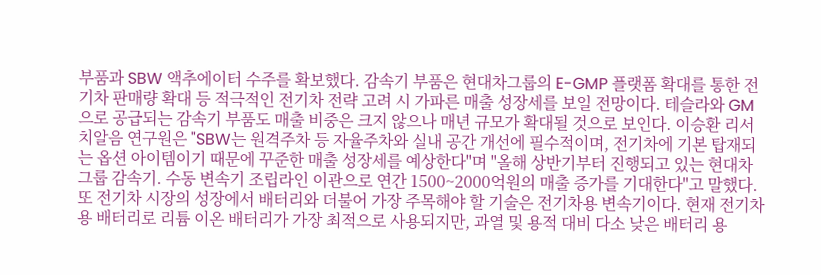부품과 SBW 액추에이터 수주를 확보했다. 감속기 부품은 현대차그룹의 E-GMP 플랫폼 확대를 통한 전기차 판매량 확대 등 적극적인 전기차 전략 고려 시 가파른 매출 성장세를 보일 전망이다. 테슬라와 GM으로 공급되는 감속기 부품도 매출 비중은 크지 않으나 매년 규모가 확대될 것으로 보인다. 이승환 리서치알음 연구원은 "SBW는 원격주차 등 자율주차와 실내 공간 개선에 필수적이며, 전기차에 기본 탑재되는 옵션 아이템이기 때문에 꾸준한 매출 성장세를 예상한다"며 "올해 상반기부터 진행되고 있는 현대차 그룹 감속기. 수동 변속기 조립라인 이관으로 연간 1500~2000억원의 매출 증가를 기대한다"고 말했다. 또 전기차 시장의 성장에서 배터리와 더불어 가장 주목해야 할 기술은 전기차용 변속기이다. 현재 전기차용 배터리로 리튬 이온 배터리가 가장 최적으로 사용되지만, 과열 및 용적 대비 다소 낮은 배터리 용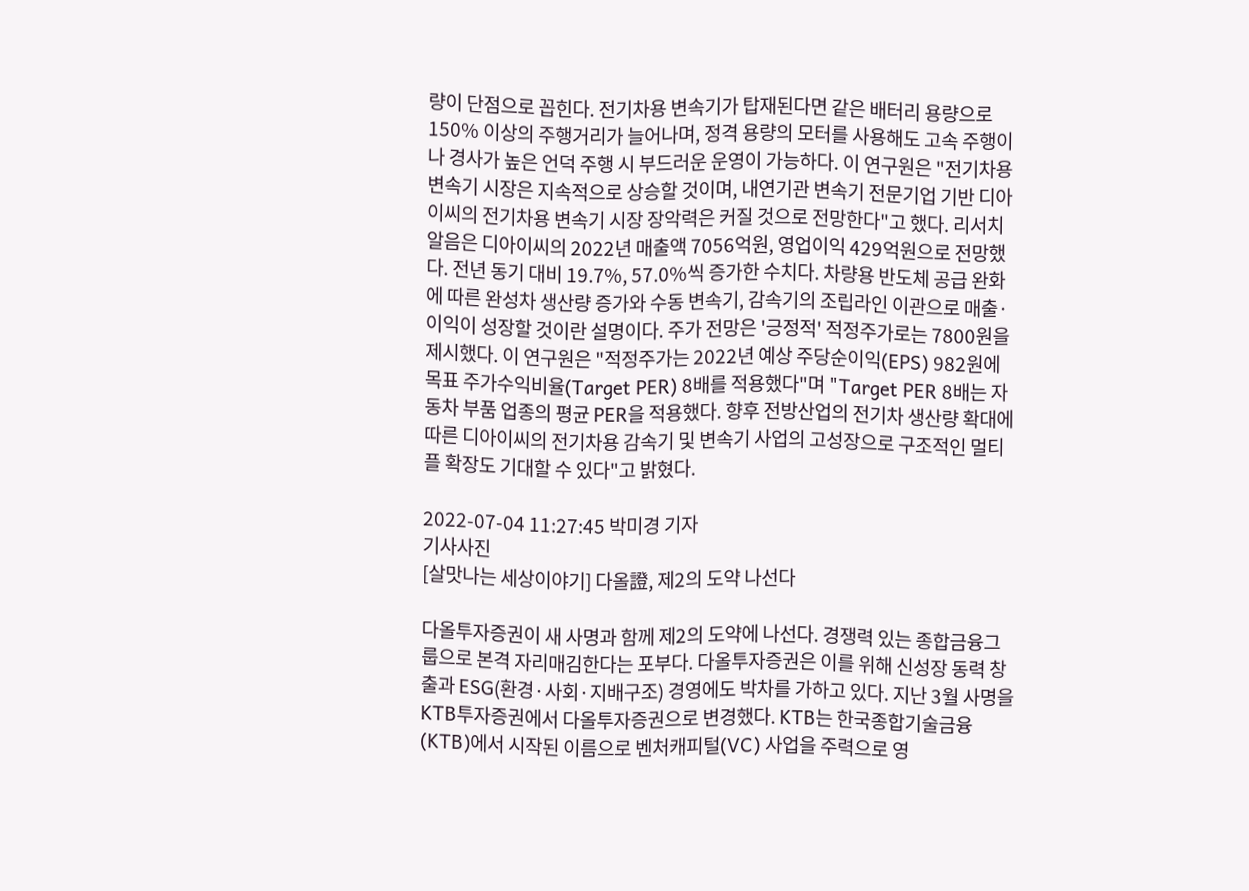량이 단점으로 꼽힌다. 전기차용 변속기가 탑재된다면 같은 배터리 용량으로 150% 이상의 주행거리가 늘어나며, 정격 용량의 모터를 사용해도 고속 주행이나 경사가 높은 언덕 주행 시 부드러운 운영이 가능하다. 이 연구원은 "전기차용 변속기 시장은 지속적으로 상승할 것이며, 내연기관 변속기 전문기업 기반 디아이씨의 전기차용 변속기 시장 장악력은 커질 것으로 전망한다"고 했다. 리서치알음은 디아이씨의 2022년 매출액 7056억원, 영업이익 429억원으로 전망했다. 전년 동기 대비 19.7%, 57.0%씩 증가한 수치다. 차량용 반도체 공급 완화에 따른 완성차 생산량 증가와 수동 변속기, 감속기의 조립라인 이관으로 매출·이익이 성장할 것이란 설명이다. 주가 전망은 '긍정적' 적정주가로는 7800원을 제시했다. 이 연구원은 "적정주가는 2022년 예상 주당순이익(EPS) 982원에 목표 주가수익비율(Target PER) 8배를 적용했다"며 "Target PER 8배는 자동차 부품 업종의 평균 PER을 적용했다. 향후 전방산업의 전기차 생산량 확대에 따른 디아이씨의 전기차용 감속기 및 변속기 사업의 고성장으로 구조적인 멀티플 확장도 기대할 수 있다"고 밝혔다.

2022-07-04 11:27:45 박미경 기자
기사사진
[살맛나는 세상이야기] 다올證, 제2의 도약 나선다

다올투자증권이 새 사명과 함께 제2의 도약에 나선다. 경쟁력 있는 종합금융그룹으로 본격 자리매김한다는 포부다. 다올투자증권은 이를 위해 신성장 동력 창출과 ESG(환경·사회·지배구조) 경영에도 박차를 가하고 있다. 지난 3월 사명을 KTB투자증권에서 다올투자증권으로 변경했다. KTB는 한국종합기술금융(KTB)에서 시작된 이름으로 벤처캐피털(VC) 사업을 주력으로 영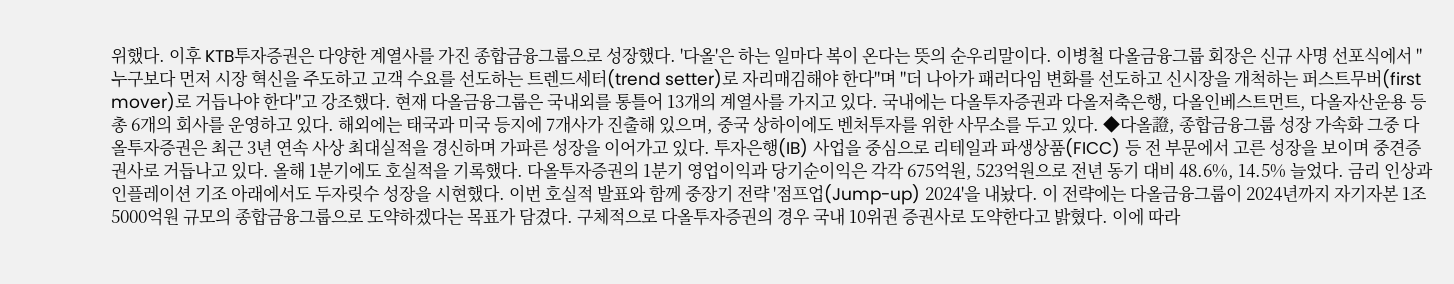위했다. 이후 KTB투자증권은 다양한 계열사를 가진 종합금융그룹으로 성장했다. '다올'은 하는 일마다 복이 온다는 뜻의 순우리말이다. 이병철 다올금융그룹 회장은 신규 사명 선포식에서 "누구보다 먼저 시장 혁신을 주도하고 고객 수요를 선도하는 트렌드세터(trend setter)로 자리매김해야 한다"며 "더 나아가 패러다임 변화를 선도하고 신시장을 개척하는 퍼스트무버(first mover)로 거듭나야 한다"고 강조했다. 현재 다올금융그룹은 국내외를 통틀어 13개의 계열사를 가지고 있다. 국내에는 다올투자증권과 다올저축은행, 다올인베스트먼트, 다올자산운용 등 총 6개의 회사를 운영하고 있다. 해외에는 태국과 미국 등지에 7개사가 진출해 있으며, 중국 상하이에도 벤처투자를 위한 사무소를 두고 있다. ◆다올證, 종합금융그룹 성장 가속화 그중 다올투자증권은 최근 3년 연속 사상 최대실적을 경신하며 가파른 성장을 이어가고 있다. 투자은행(IB) 사업을 중심으로 리테일과 파생상품(FICC) 등 전 부문에서 고른 성장을 보이며 중견증권사로 거듭나고 있다. 올해 1분기에도 호실적을 기록했다. 다올투자증권의 1분기 영업이익과 당기순이익은 각각 675억원, 523억원으로 전년 동기 대비 48.6%, 14.5% 늘었다. 금리 인상과 인플레이션 기조 아래에서도 두자릿수 성장을 시현했다. 이번 호실적 발표와 함께 중장기 전략 '점프업(Jump-up) 2024'을 내놨다. 이 전략에는 다올금융그룹이 2024년까지 자기자본 1조5000억원 규모의 종합금융그룹으로 도약하겠다는 목표가 담겼다. 구체적으로 다올투자증권의 경우 국내 10위권 증권사로 도약한다고 밝혔다. 이에 따라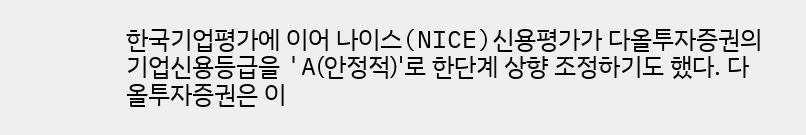한국기업평가에 이어 나이스(NICE)신용평가가 다올투자증권의 기업신용등급을 'A(안정적)'로 한단계 상향 조정하기도 했다. 다올투자증권은 이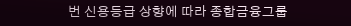번 신용등급 상향에 따라 종합금융그룹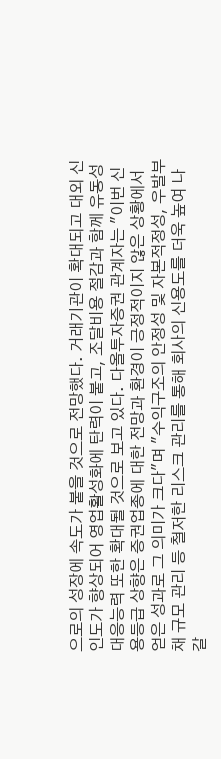으로의 성장에 속도가 붙을 것으로 전망했다. 거래기관이 확대되고 대외 신인도가 향상되어 영업활성화에 탄력이 붙고, 조달비용 절감과 함께 유동성 대응능력 또한 확대될 것으로 보고 있다. 다올투자증권 관계자는 "이번 신용등급 상향은 증권업종에 대한 전망과 환경이 긍정적이지 않은 상황에서 얻은 성과로 그 의미가 크다"며 "수익구조의 안정성 및 자본적정성, 우발부채 규모 관리 등 철저한 리스크 관리를 통해 회사의 신용도를 더욱 높여 나갈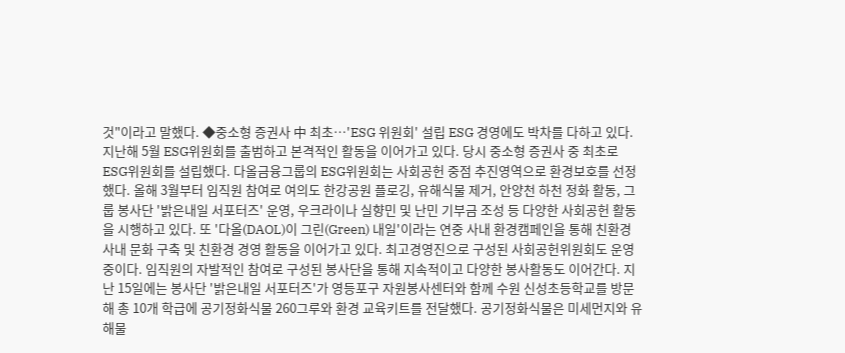것"이라고 말했다. ◆중소형 증권사 中 최초…'ESG 위원회' 설립 ESG 경영에도 박차를 다하고 있다. 지난해 5월 ESG위원회를 출범하고 본격적인 활동을 이어가고 있다. 당시 중소형 증권사 중 최초로 ESG위원회를 설립했다. 다올금융그룹의 ESG위원회는 사회공헌 중점 추진영역으로 환경보호를 선정했다. 올해 3월부터 임직원 참여로 여의도 한강공원 플로깅, 유해식물 제거, 안양천 하천 정화 활동, 그룹 봉사단 '밝은내일 서포터즈' 운영, 우크라이나 실향민 및 난민 기부금 조성 등 다양한 사회공헌 활동을 시행하고 있다. 또 '다올(DAOL)이 그린(Green) 내일'이라는 연중 사내 환경캠페인을 통해 친환경 사내 문화 구축 및 친환경 경영 활동을 이어가고 있다. 최고경영진으로 구성된 사회공헌위원회도 운영 중이다. 임직원의 자발적인 참여로 구성된 봉사단을 통해 지속적이고 다양한 봉사활동도 이어간다. 지난 15일에는 봉사단 '밝은내일 서포터즈'가 영등포구 자원봉사센터와 함께 수원 신성초등학교를 방문해 총 10개 학급에 공기정화식물 260그루와 환경 교육키트를 전달했다. 공기정화식물은 미세먼지와 유해물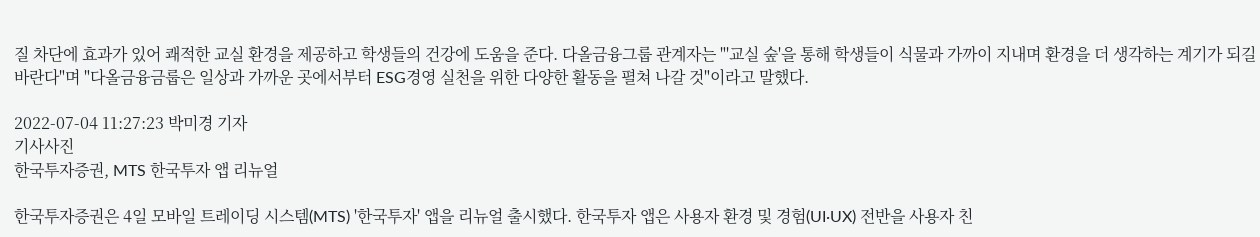질 차단에 효과가 있어 쾌적한 교실 환경을 제공하고 학생들의 건강에 도움을 준다. 다올금융그룹 관계자는 "'교실 숲'을 통해 학생들이 식물과 가까이 지내며 환경을 더 생각하는 계기가 되길 바란다"며 "다올금융금룹은 일상과 가까운 곳에서부터 ESG경영 실천을 위한 다양한 활동을 펼쳐 나갈 것"이라고 말했다.

2022-07-04 11:27:23 박미경 기자
기사사진
한국투자증권, MTS 한국투자 앱 리뉴얼

한국투자증권은 4일 모바일 트레이딩 시스템(MTS) '한국투자' 앱을 리뉴얼 출시했다. 한국투자 앱은 사용자 환경 및 경험(UI·UX) 전반을 사용자 친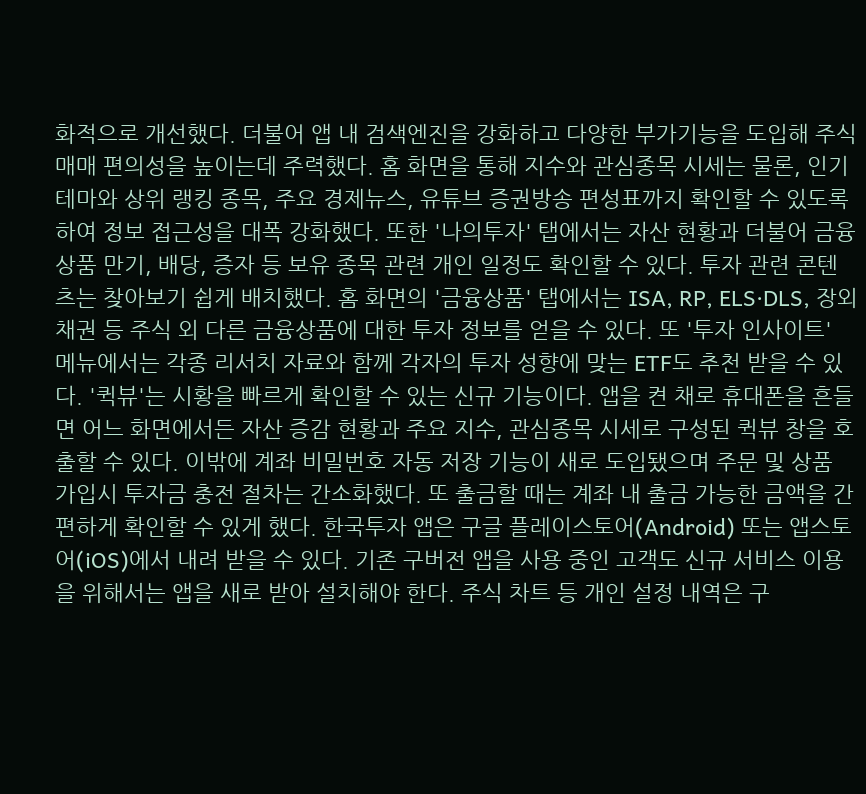화적으로 개선했다. 더불어 앱 내 검색엔진을 강화하고 다양한 부가기능을 도입해 주식 매매 편의성을 높이는데 주력했다. 홈 화면을 통해 지수와 관심종목 시세는 물론, 인기 테마와 상위 랭킹 종목, 주요 경제뉴스, 유튜브 증권방송 편성표까지 확인할 수 있도록 하여 정보 접근성을 대폭 강화했다. 또한 '나의투자' 탭에서는 자산 현황과 더불어 금융상품 만기, 배당, 증자 등 보유 종목 관련 개인 일정도 확인할 수 있다. 투자 관련 콘텐츠는 찾아보기 쉽게 배치했다. 홈 화면의 '금융상품' 탭에서는 ISA, RP, ELS·DLS, 장외채권 등 주식 외 다른 금융상품에 대한 투자 정보를 얻을 수 있다. 또 '투자 인사이트' 메뉴에서는 각종 리서치 자료와 함께 각자의 투자 성향에 맞는 ETF도 추천 받을 수 있다. '퀵뷰'는 시황을 빠르게 확인할 수 있는 신규 기능이다. 앱을 켠 채로 휴대폰을 흔들면 어느 화면에서든 자산 증감 현황과 주요 지수, 관심종목 시세로 구성된 퀵뷰 창을 호출할 수 있다. 이밖에 계좌 비밀번호 자동 저장 기능이 새로 도입됐으며 주문 및 상품 가입시 투자금 충전 절차는 간소화했다. 또 출금할 때는 계좌 내 출금 가능한 금액을 간편하게 확인할 수 있게 했다. 한국투자 앱은 구글 플레이스토어(Android) 또는 앱스토어(iOS)에서 내려 받을 수 있다. 기존 구버전 앱을 사용 중인 고객도 신규 서비스 이용을 위해서는 앱을 새로 받아 설치해야 한다. 주식 차트 등 개인 설정 내역은 구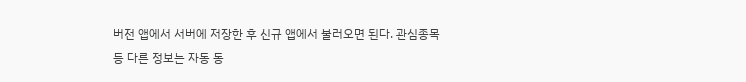버전 앱에서 서버에 저장한 후 신규 앱에서 불러오면 된다. 관심종목 등 다른 정보는 자동 동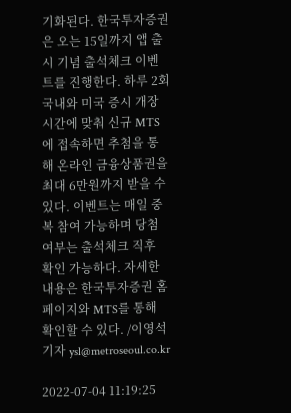기화된다. 한국투자증권은 오는 15일까지 앱 출시 기념 출석체크 이벤트를 진행한다. 하루 2회 국내와 미국 증시 개장 시간에 맞춰 신규 MTS에 접속하면 추첨을 통해 온라인 금융상품권을 최대 6만원까지 받을 수 있다. 이벤트는 매일 중복 참여 가능하며 당첨 여부는 출석체크 직후 확인 가능하다. 자세한 내용은 한국투자증권 홈페이지와 MTS를 통해 확인할 수 있다. /이영석기자 ysl@metroseoul.co.kr

2022-07-04 11:19:25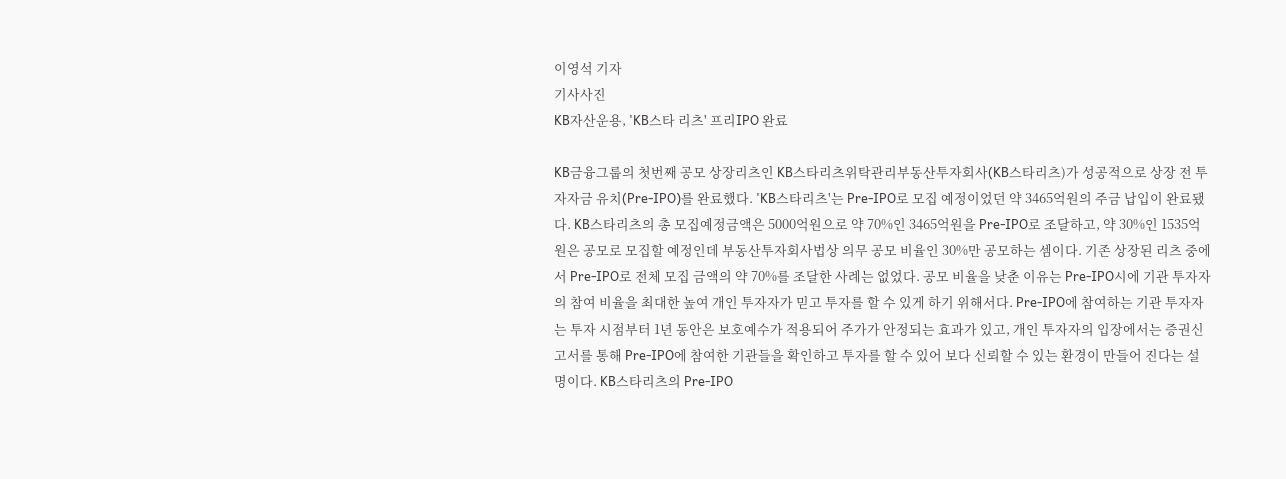이영석 기자
기사사진
KB자산운용, 'KB스타 리츠' 프리IPO 완료

KB금융그룹의 첫번째 공모 상장리츠인 KB스타리츠위탁관리부동산투자회사(KB스타리츠)가 성공적으로 상장 전 투자자금 유치(Pre-IPO)를 완료했다. 'KB스타리츠'는 Pre-IPO로 모집 예정이었던 약 3465억원의 주금 납입이 완료됐다. KB스타리츠의 총 모집예정금액은 5000억원으로 약 70%인 3465억원을 Pre-IPO로 조달하고, 약 30%인 1535억원은 공모로 모집할 예정인데 부동산투자회사법상 의무 공모 비율인 30%만 공모하는 셈이다. 기존 상장된 리츠 중에서 Pre-IPO로 전체 모집 금액의 약 70%를 조달한 사례는 없었다. 공모 비율을 낮춘 이유는 Pre-IPO시에 기관 투자자의 참여 비율을 최대한 높여 개인 투자자가 믿고 투자를 할 수 있게 하기 위해서다. Pre-IPO에 참여하는 기관 투자자는 투자 시점부터 1년 동안은 보호예수가 적용되어 주가가 안정되는 효과가 있고, 개인 투자자의 입장에서는 증권신고서를 통해 Pre-IPO에 참여한 기관들을 확인하고 투자를 할 수 있어 보다 신뢰할 수 있는 환경이 만들어 진다는 설명이다. KB스타리츠의 Pre-IPO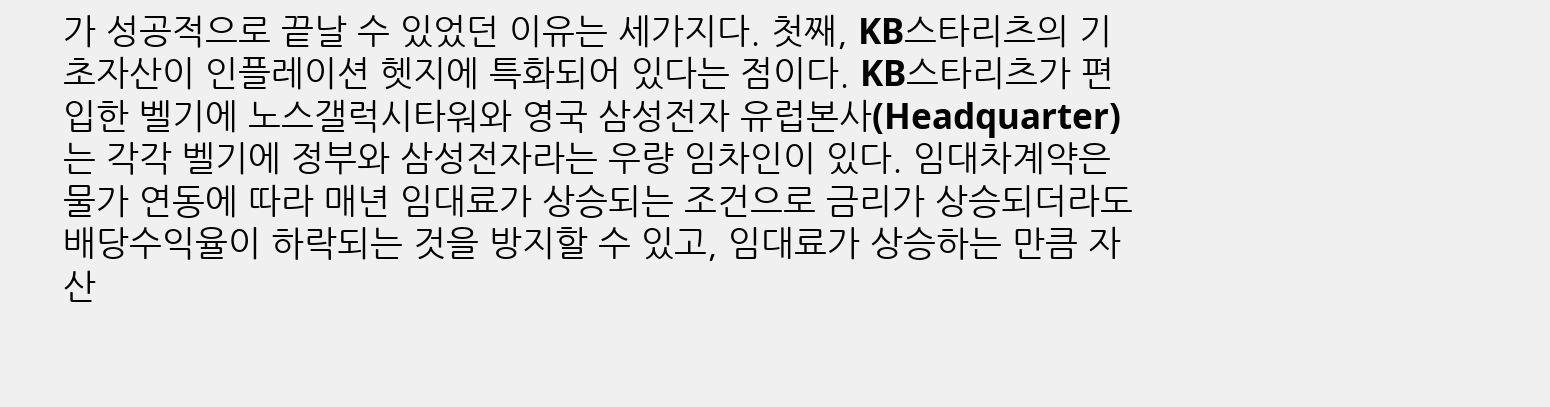가 성공적으로 끝날 수 있었던 이유는 세가지다. 첫째, KB스타리츠의 기초자산이 인플레이션 헷지에 특화되어 있다는 점이다. KB스타리츠가 편입한 벨기에 노스갤럭시타워와 영국 삼성전자 유럽본사(Headquarter)는 각각 벨기에 정부와 삼성전자라는 우량 임차인이 있다. 임대차계약은 물가 연동에 따라 매년 임대료가 상승되는 조건으로 금리가 상승되더라도 배당수익율이 하락되는 것을 방지할 수 있고, 임대료가 상승하는 만큼 자산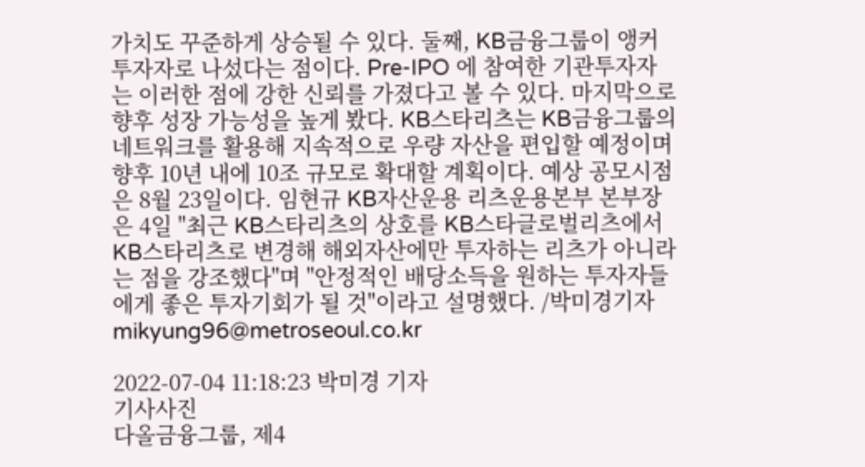가치도 꾸준하게 상승될 수 있다. 둘째, KB금융그룹이 앵커투자자로 나섰다는 점이다. Pre-IPO 에 참여한 기관투자자는 이러한 점에 강한 신뢰를 가졌다고 볼 수 있다. 마지막으로 향후 성장 가능성을 높게 봤다. KB스타리츠는 KB금융그룹의 네트워크를 활용해 지속적으로 우량 자산을 편입할 예정이며 향후 10년 내에 10조 규모로 확대할 계획이다. 예상 공모시점은 8월 23일이다. 임현규 KB자산운용 리츠운용본부 본부장은 4일 "최근 KB스타리츠의 상호를 KB스타글로벌리츠에서 KB스타리츠로 변경해 해외자산에만 투자하는 리츠가 아니라는 점을 강조했다"며 "안정적인 배당소득을 원하는 투자자들에게 좋은 투자기회가 될 것"이라고 설명했다. /박미경기자 mikyung96@metroseoul.co.kr

2022-07-04 11:18:23 박미경 기자
기사사진
다올금융그룹, 제4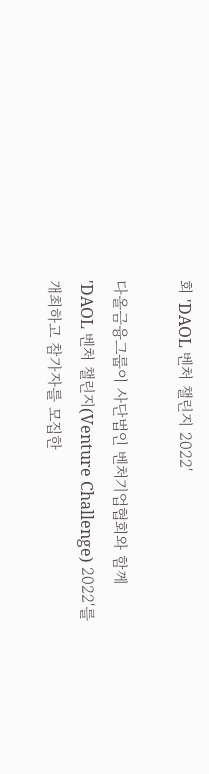회 'DAOL 벤처 챌린지 2022'

다올금융그룹이 사단법인 벤처기업협회와 함께 'DAOL 벤처 챌린지(Venture Challenge) 2022'를 개최하고 참가자를 모집한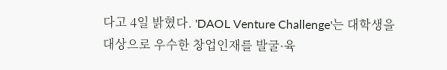다고 4일 밝혔다. 'DAOL Venture Challenge'는 대학생을 대상으로 우수한 창업인재를 발굴·육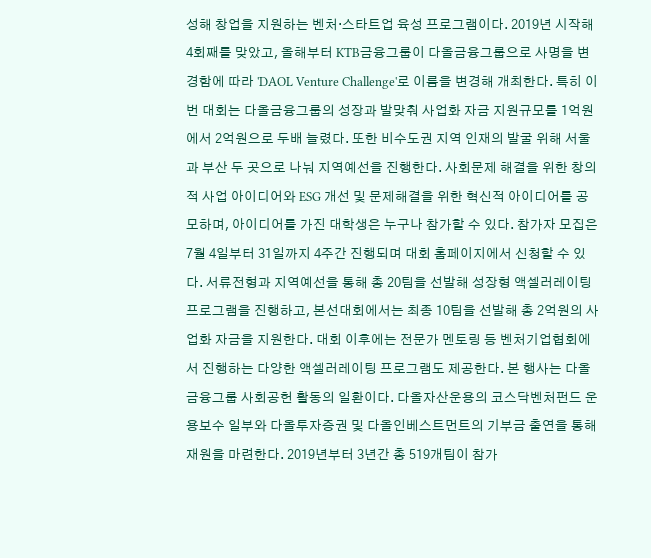성해 창업을 지원하는 벤처·스타트업 육성 프로그램이다. 2019년 시작해 4회째를 맞았고, 올해부터 KTB금융그룹이 다올금융그룹으로 사명을 변경함에 따라 'DAOL Venture Challenge'로 이름을 변경해 개최한다. 특히 이번 대회는 다올금융그룹의 성장과 발맞춰 사업화 자금 지원규모를 1억원에서 2억원으로 두배 늘렸다. 또한 비수도권 지역 인재의 발굴 위해 서울과 부산 두 곳으로 나눠 지역예선을 진행한다. 사회문제 해결을 위한 창의적 사업 아이디어와 ESG 개선 및 문제해결을 위한 혁신적 아이디어를 공모하며, 아이디어를 가진 대학생은 누구나 참가할 수 있다. 참가자 모집은 7월 4일부터 31일까지 4주간 진행되며 대회 홈페이지에서 신청할 수 있다. 서류전형과 지역예선을 통해 총 20팀을 선발해 성장형 액셀러레이팅 프로그램을 진행하고, 본선대회에서는 최종 10팀을 선발해 총 2억원의 사업화 자금을 지원한다. 대회 이후에는 전문가 멘토링 등 벤처기업협회에서 진행하는 다양한 액셀러레이팅 프로그램도 제공한다. 본 행사는 다올금융그룹 사회공헌 활동의 일환이다. 다올자산운용의 코스닥벤처펀드 운용보수 일부와 다올투자증권 및 다올인베스트먼트의 기부금 출연을 통해 재원을 마련한다. 2019년부터 3년간 총 519개팀이 참가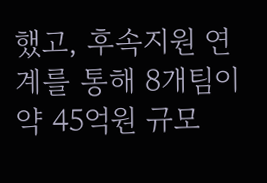했고, 후속지원 연계를 통해 8개팀이 약 45억원 규모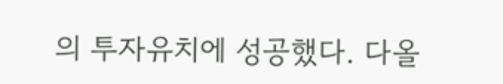의 투자유치에 성공했다. 다올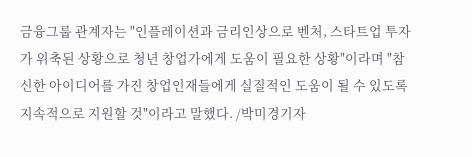금융그룹 관계자는 "인플레이션과 금리인상으로 벤처, 스타트업 투자가 위축된 상황으로 청년 창업가에게 도움이 필요한 상황"이라며 "참신한 아이디어를 가진 창업인재들에게 실질적인 도움이 될 수 있도록 지속적으로 지원할 것"이라고 말했다. /박미경기자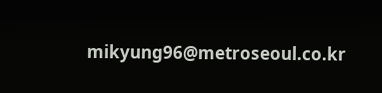mikyung96@metroseoul.co.kr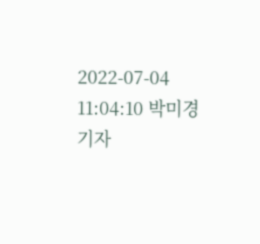2022-07-04 11:04:10 박미경 기자